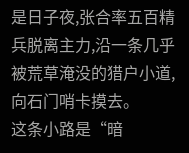是日子夜,张合率五百精兵脱离主力,沿一条几乎被荒草淹没的猎户小道,向石门哨卡摸去。
这条小路是“暗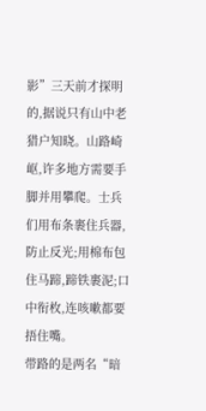影”三天前才探明的,据说只有山中老猎户知晓。山路崎岖,许多地方需要手脚并用攀爬。士兵们用布条裹住兵器,防止反光;用棉布包住马蹄,蹄铁裹泥;口中衔枚,连咳嗽都要捂住嘴。
带路的是两名“暗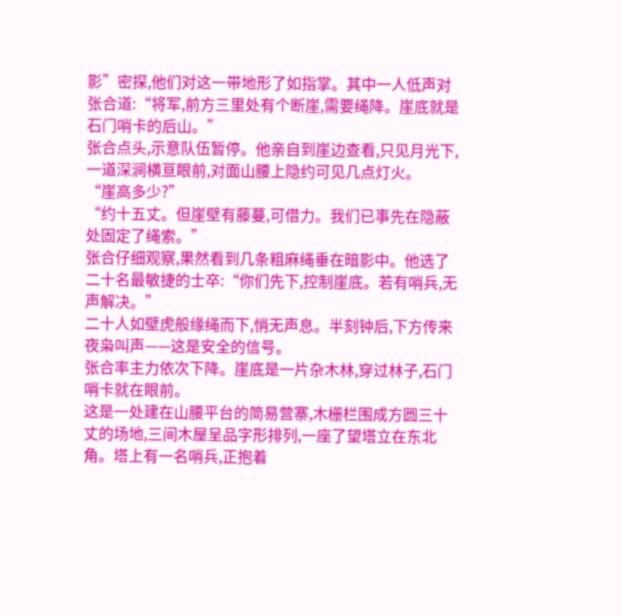影”密探,他们对这一带地形了如指掌。其中一人低声对张合道:“将军,前方三里处有个断崖,需要绳降。崖底就是石门哨卡的后山。”
张合点头,示意队伍暂停。他亲自到崖边查看,只见月光下,一道深涧横亘眼前,对面山腰上隐约可见几点灯火。
“崖高多少?”
“约十五丈。但崖壁有藤蔓,可借力。我们已事先在隐蔽处固定了绳索。”
张合仔细观察,果然看到几条粗麻绳垂在暗影中。他选了二十名最敏捷的士卒:“你们先下,控制崖底。若有哨兵,无声解决。”
二十人如壁虎般缘绳而下,悄无声息。半刻钟后,下方传来夜枭叫声——这是安全的信号。
张合率主力依次下降。崖底是一片杂木林,穿过林子,石门哨卡就在眼前。
这是一处建在山腰平台的简易营寨,木栅栏围成方圆三十丈的场地,三间木屋呈品字形排列,一座了望塔立在东北角。塔上有一名哨兵,正抱着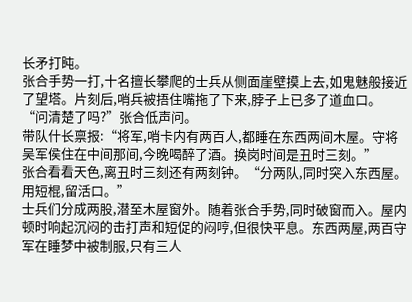长矛打盹。
张合手势一打,十名擅长攀爬的士兵从侧面崖壁摸上去,如鬼魅般接近了望塔。片刻后,哨兵被捂住嘴拖了下来,脖子上已多了道血口。
“问清楚了吗?”张合低声问。
带队什长禀报:“将军,哨卡内有两百人,都睡在东西两间木屋。守将吴军侯住在中间那间,今晚喝醉了酒。换岗时间是丑时三刻。”
张合看看天色,离丑时三刻还有两刻钟。“分两队,同时突入东西屋。用短棍,留活口。”
士兵们分成两股,潜至木屋窗外。随着张合手势,同时破窗而入。屋内顿时响起沉闷的击打声和短促的闷哼,但很快平息。东西两屋,两百守军在睡梦中被制服,只有三人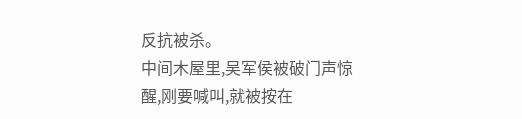反抗被杀。
中间木屋里,吴军侯被破门声惊醒,刚要喊叫,就被按在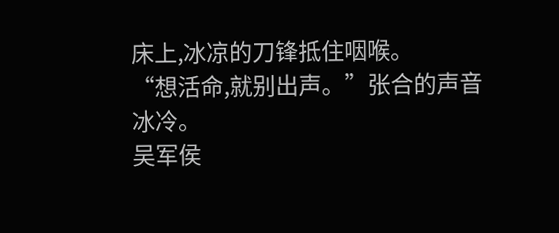床上,冰凉的刀锋抵住咽喉。
“想活命,就别出声。”张合的声音冰冷。
吴军侯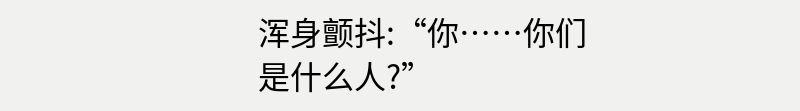浑身颤抖:“你……你们是什么人?”